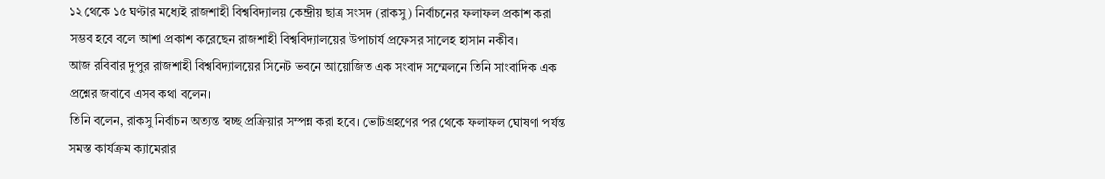১২ থেকে ১৫ ঘণ্টার মধ্যেই রাজশাহী বিশ্ববিদ্যালয় কেন্দ্রীয় ছাত্র সংসদ (রাকসু) নির্বাচনের ফলাফল প্রকাশ করা সম্ভব হবে বলে আশা প্রকাশ করেছেন রাজশাহী বিশ্ববিদ্যালয়ের উপাচার্য প্রফেসর সালেহ হাসান নকীব।
আজ রবিবার দুপুর রাজশাহী বিশ্ববিদ্যালয়ের সিনেট ভবনে আয়োজিত এক সংবাদ সম্মেলনে তিনি সাংবাদিক এক প্রশ্নের জবাবে এসব কথা বলেন।
তিনি বলেন, রাকসু নির্বাচন অত্যন্ত স্বচ্ছ প্রক্রিয়ার সম্পন্ন করা হবে। ভোটগ্রহণের পর থেকে ফলাফল ঘোষণা পর্যন্ত সমস্ত কার্যক্রম ক্যামেরার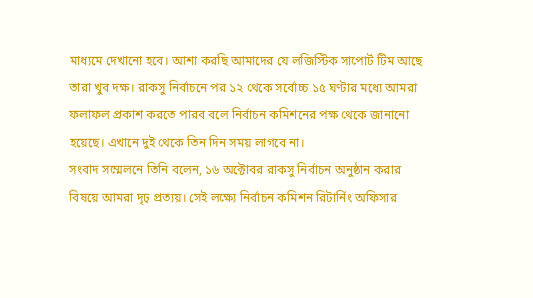মাধ্যমে দেখানো হবে। আশা করছি আমাদের যে লজিস্টিক সাপোর্ট টিম আছে তারা খুব দক্ষ। রাকসু নির্বাচনে পর ১২ থেকে সর্বোচ্চ ১৫ ঘণ্টার মধ্যে আমরা ফলাফল প্রকাশ করতে পারব বলে নির্বাচন কমিশনের পক্ষ থেকে জানানো হয়েছে। এখানে দুই থেকে তিন দিন সময় লাগবে না।
সংবাদ সম্মেলনে তিনি বলেন, ১৬ অক্টোবর রাকসু নির্বাচন অনুষ্ঠান করার বিষয়ে আমরা দৃঢ় প্রত্যয়। সেই লক্ষ্যে নির্বাচন কমিশন রিটার্নিং অফিসার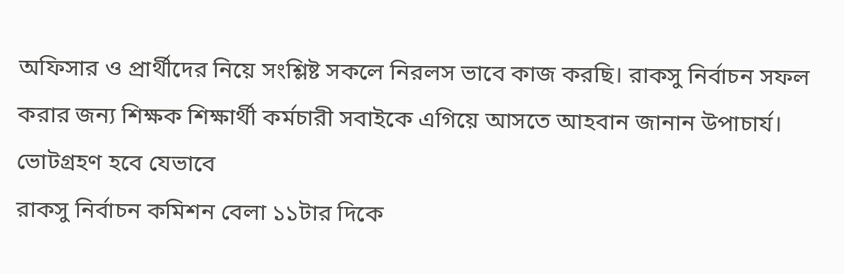অফিসার ও প্রার্থীদের নিয়ে সংশ্লিষ্ট সকলে নিরলস ভাবে কাজ করছি। রাকসু নির্বাচন সফল করার জন্য শিক্ষক শিক্ষার্থী কর্মচারী সবাইকে এগিয়ে আসতে আহবান জানান উপাচার্য।
ভোটগ্রহণ হবে যেভাবে
রাকসু নির্বাচন কমিশন বেলা ১১টার দিকে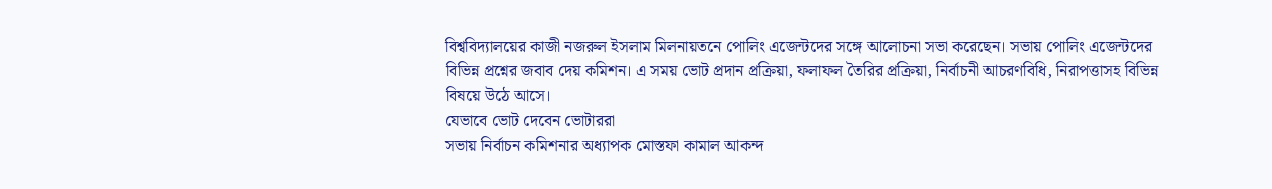বিশ্ববিদ্যালয়ের কাজী নজরুল ইসলাম মিলনায়তনে পোলিং এজেন্টদের সঙ্গে আলোচনা সভা করেছেন। সভায় পোলিং এজেন্টদের বিভিন্ন প্রশ্নের জবাব দেয় কমিশন। এ সময় ভোট প্রদান প্রক্রিয়া, ফলাফল তৈরির প্রক্রিয়া, নির্বাচনী আচরণবিধি, নিরাপত্তাসহ বিভিন্ন বিষয়ে উঠে আসে।
যেভাবে ভোট দেবেন ভোটাররা
সভায় নির্বাচন কমিশনার অধ্যাপক মোস্তফা কামাল আকন্দ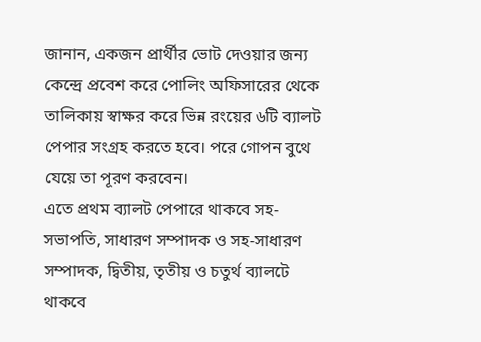জানান, একজন প্রার্থীর ভোট দেওয়ার জন্য কেন্দ্রে প্রবেশ করে পোলিং অফিসারের থেকে তালিকায় স্বাক্ষর করে ভিন্ন রংয়ের ৬টি ব্যালট পেপার সংগ্রহ করতে হবে। পরে গোপন বুথে যেয়ে তা পূরণ করবেন।
এতে প্রথম ব্যালট পেপারে থাকবে সহ-সভাপতি, সাধারণ সম্পাদক ও সহ-সাধারণ সম্পাদক, দ্বিতীয়, তৃতীয় ও চতুর্থ ব্যালটে থাকবে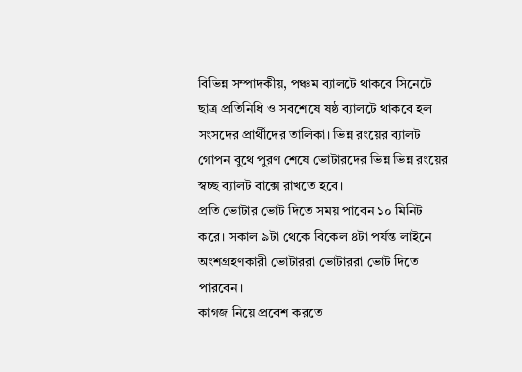বিভিন্ন সম্পাদকীয়, পঞ্চম ব্যালটে থাকবে সিনেটে ছাত্র প্রতিনিধি ও সবশেষে ষষ্ঠ ব্যালটে থাকবে হল সংসদের প্রার্থীদের তালিকা। ভিন্ন রংয়ের ব্যালট গোপন বুথে পুরণ শেষে ভোটারদের ভিন্ন ভিন্ন রংয়ের স্বচ্ছ ব্যালট বাক্সে রাখতে হবে।
প্রতি ভোটার ভোট দিতে সময় পাবেন ১০ মিনিট করে। সকাল ৯টা থেকে বিকেল ৪টা পর্যন্ত লাইনে অংশগ্রহণকারী ভোটাররা ভোটাররা ভোট দিতে পারবেন।
কাগজ নিয়ে প্রবেশ করতে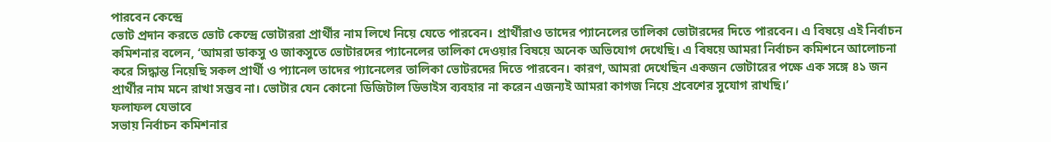পারবেন কেন্দ্রে
ভোট প্রদান করতে ভোট কেন্দ্রে ভোটাররা প্রার্থীর নাম লিখে নিয়ে যেতে পারবেন। প্রার্থীরাও তাদের প্যানেলের তালিকা ভোটারদের দিতে পারবেন। এ বিষয়ে এই নির্বাচন কমিশনার বলেন, ‘আমরা ডাকসু ও জাকসুতে ভোটারদের প্যানেলের তালিকা দেওয়ার বিষয়ে অনেক অভিযোগ দেখেছি। এ বিষয়ে আমরা নির্বাচন কমিশনে আলোচনা করে সিদ্ধান্ত নিয়েছি সকল প্রার্থী ও প্যানেল তাদের প্যানেলের তালিকা ভোটরদের দিতে পারবেন। কারণ, আমরা দেখেছিন একজন ভোটারের পক্ষে এক সঙ্গে ৪১ জন প্রার্থীর নাম মনে রাখা সম্ভব না। ভোটার যেন কোনো ডিজিটাল ডিভাইস ব্যবহার না করেন এজন্যই আমরা কাগজ নিয়ে প্রবেশের সুযোগ রাখছি।’
ফলাফল যেভাবে
সভায় নির্বাচন কমিশনার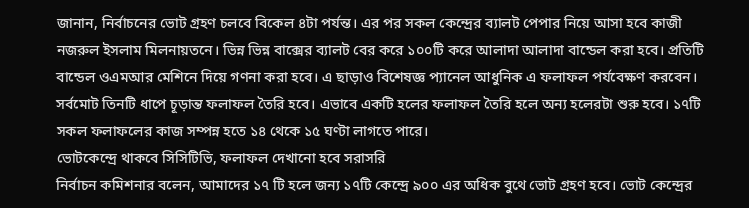জানান, নির্বাচনের ভোট গ্রহণ চলবে বিকেল ৪টা পর্যন্ত। এর পর সকল কেন্দ্রের ব্যালট পেপার নিয়ে আসা হবে কাজী নজরুল ইসলাম মিলনায়তনে। ভিন্ন ভিন্ন বাক্সের ব্যালট বের করে ১০০টি করে আলাদা আলাদা বান্ডেল করা হবে। প্রতিটি বান্ডেল ওএমআর মেশিনে দিয়ে গণনা করা হবে। এ ছাড়াও বিশেষজ্ঞ প্যানেল আধুনিক এ ফলাফল পর্যবেক্ষণ করবেন। সর্বমোট তিনটি ধাপে চূড়ান্ত ফলাফল তৈরি হবে। এভাবে একটি হলের ফলাফল তৈরি হলে অন্য হলেরটা শুরু হবে। ১৭টি সকল ফলাফলের কাজ সম্পন্ন হতে ১৪ থেকে ১৫ ঘণ্টা লাগতে পারে।
ভোটকেন্দ্রে থাকবে সিসিটিভি, ফলাফল দেখানো হবে সরাসরি
নির্বাচন কমিশনার বলেন, আমাদের ১৭ টি হলে জন্য ১৭টি কেন্দ্রে ৯০০ এর অধিক বুথে ভোট গ্রহণ হবে। ভোট কেন্দ্রের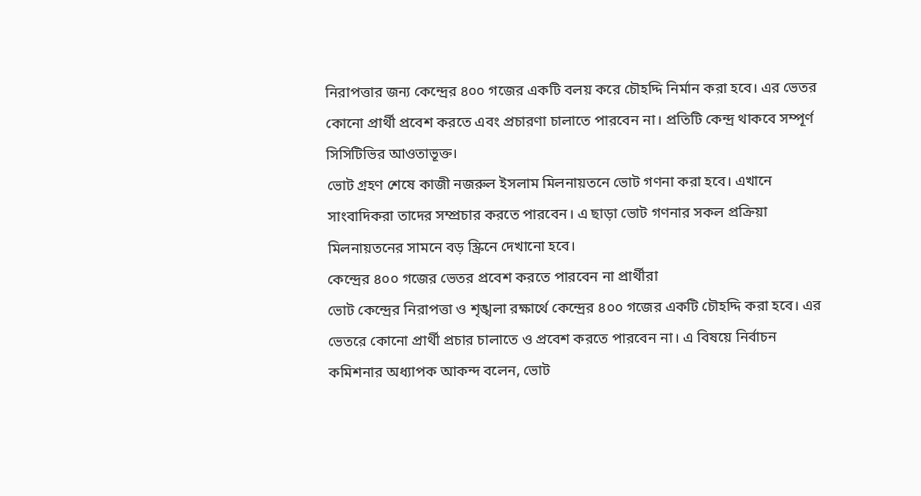নিরাপত্তার জন্য কেন্দ্রের ৪০০ গজের একটি বলয় করে চৌহদ্দি নির্মান করা হবে। এর ভেতর কোনো প্রার্থী প্রবেশ করতে এবং প্রচারণা চালাতে পারবেন না। প্রতিটি কেন্দ্র থাকবে সম্পূর্ণ সিসিটিভির আওতাভূক্ত।
ভোট গ্রহণ শেষে কাজী নজরুল ইসলাম মিলনায়তনে ভোট গণনা করা হবে। এখানে সাংবাদিকরা তাদের সম্প্রচার করতে পারবেন। এ ছাড়া ভোট গণনার সকল প্রক্রিয়া মিলনায়তনের সামনে বড় স্ক্রিনে দেখানো হবে।
কেন্দ্রের ৪০০ গজের ভেতর প্রবেশ করতে পারবেন না প্রার্থীরা
ভোট কেন্দ্রের নিরাপত্তা ও শৃঙ্খলা রক্ষার্থে কেন্দ্রের ৪০০ গজের একটি চৌহদ্দি করা হবে। এর ভেতরে কোনো প্রার্থী প্রচার চালাতে ও প্রবেশ করতে পারবেন না। এ বিষয়ে নির্বাচন কমিশনার অধ্যাপক আকন্দ বলেন, ভোট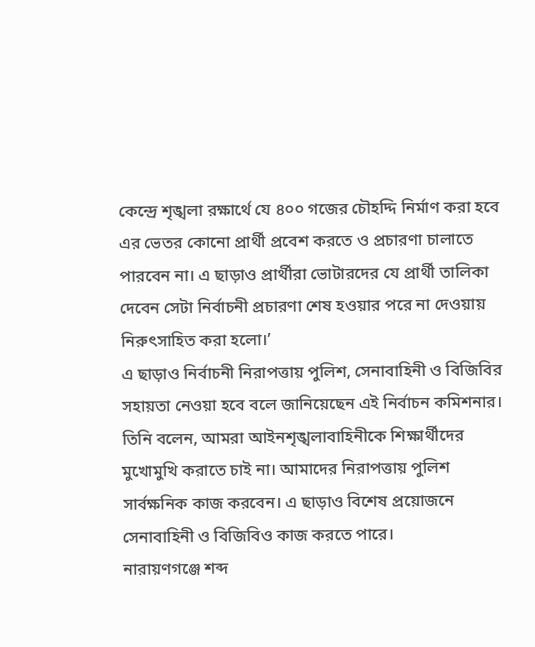কেন্দ্রে শৃঙ্খলা রক্ষার্থে যে ৪০০ গজের চৌহদ্দি নির্মাণ করা হবে এর ভেতর কোনো প্রার্থী প্রবেশ করতে ও প্রচারণা চালাতে পারবেন না। এ ছাড়াও প্রার্থীরা ভোটারদের যে প্রার্থী তালিকা দেবেন সেটা নির্বাচনী প্রচারণা শেষ হওয়ার পরে না দেওয়ায় নিরুৎসাহিত করা হলো।’
এ ছাড়াও নির্বাচনী নিরাপত্তায় পুলিশ, সেনাবাহিনী ও বিজিবির সহায়তা নেওয়া হবে বলে জানিয়েছেন এই নির্বাচন কমিশনার। তিনি বলেন, আমরা আইনশৃঙ্খলাবাহিনীকে শিক্ষার্থীদের মুখোমুখি করাতে চাই না। আমাদের নিরাপত্তায় পুলিশ সার্বক্ষনিক কাজ করবেন। এ ছাড়াও বিশেষ প্রয়োজনে সেনাবাহিনী ও বিজিবিও কাজ করতে পারে।
নারায়ণগঞ্জে শব্দ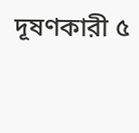দূষণকারী ৫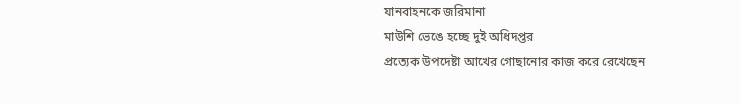যানবাহনকে জরিমানা
মাউশি ভেঙে হচ্ছে দুই অধিদপ্তর
প্রত্যেক উপদেষ্টা আখের গোছানোর কাজ করে রেখেছেন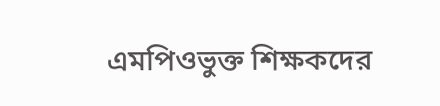এমপিওভুক্ত শিক্ষকদের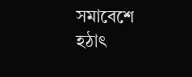সমাবেশে হঠাৎ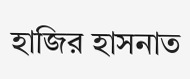হাজির হাসনাত